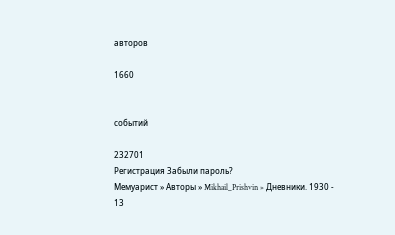авторов

1660


событий

232701
Регистрация Забыли пароль?
Мемуарист » Авторы » Mikhail_Prishvin » Дневники. 1930 - 13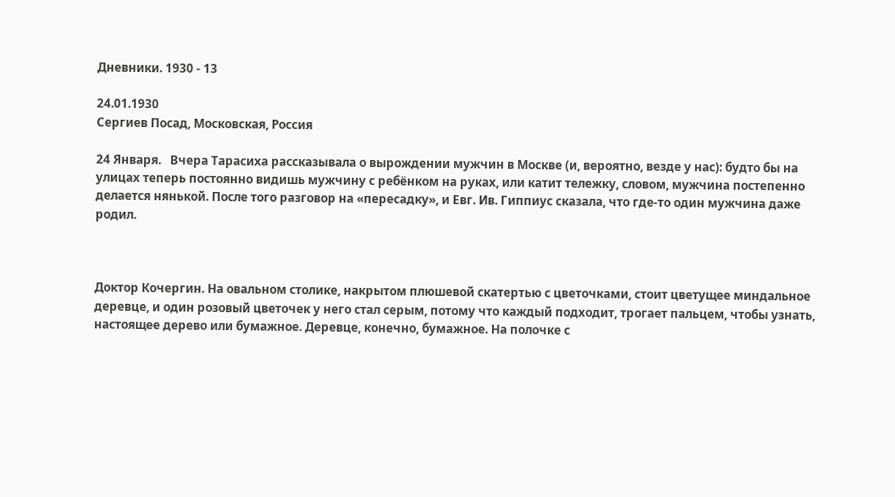Дневники. 1930 - 13

24.01.1930
Сергиев Посад, Московская, Россия

24 Января.   Вчера Тарасиха рассказывала о вырождении мужчин в Москве (и, вероятно, везде у нас): будто бы на улицах теперь постоянно видишь мужчину с ребёнком на руках, или катит тележку, словом, мужчина постепенно делается нянькой. После того разговор на «пересадку», и Евг. Ив. Гиппиус сказала, что где-то один мужчина даже родил.



Доктор Кочергин. На овальном столике, накрытом плюшевой скатертью с цветочками, стоит цветущее миндальное деревце, и один розовый цветочек у него стал серым, потому что каждый подходит, трогает пальцем, чтобы узнать, настоящее дерево или бумажное. Деревце, конечно, бумажное. На полочке с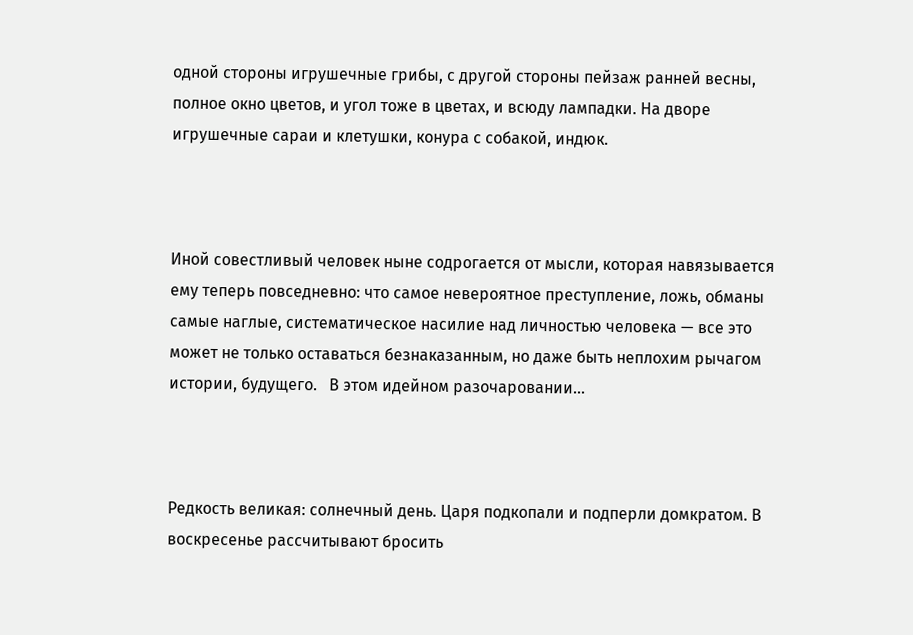одной стороны игрушечные грибы, с другой стороны пейзаж ранней весны, полное окно цветов, и угол тоже в цветах, и всюду лампадки. На дворе игрушечные сараи и клетушки, конура с собакой, индюк.



Иной совестливый человек ныне содрогается от мысли, которая навязывается ему теперь повседневно: что самое невероятное преступление, ложь, обманы самые наглые, систематическое насилие над личностью человека — все это может не только оставаться безнаказанным, но даже быть неплохим рычагом истории, будущего.   В этом идейном разочаровании…



Редкость великая: солнечный день. Царя подкопали и подперли домкратом. В воскресенье рассчитывают бросить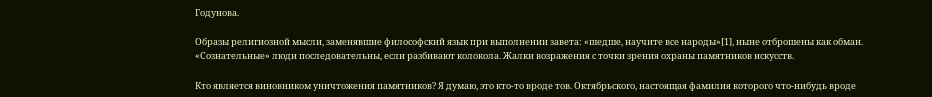Годунова.

Образы религиозной мысли, заменявшие философский язык при выполнении завета: «шедше, научите все народы»[1], ныне отброшены как обман. «Сознательные» люди последовательны, если разбивают колокола. Жалки возражения с точки зрения охраны памятников искусств.

Кто является виновником уничтожения памятников? Я думаю, это кто-то вроде тов. Октябрьского, настоящая фамилия которого что-нибудь вроде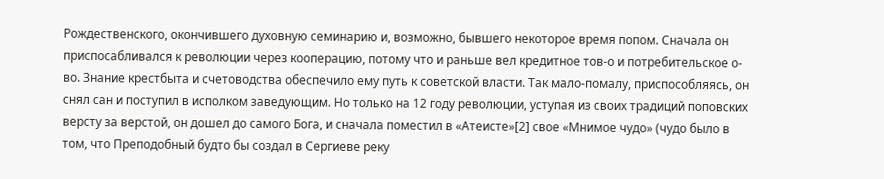Рождественского, окончившего духовную семинарию и, возможно, бывшего некоторое время попом. Сначала он приспосабливался к революции через кооперацию, потому что и раньше вел кредитное тов-о и потребительское о-во. Знание крестбыта и счетоводства обеспечило ему путь к советской власти. Так мало-помалу, приспособляясь, он снял сан и поступил в исполком заведующим. Но только на 12 году революции, уступая из своих традиций поповских версту за верстой, он дошел до самого Бога, и сначала поместил в «Атеисте»[2] свое «Мнимое чудо» (чудо было в том, что Преподобный будто бы создал в Сергиеве реку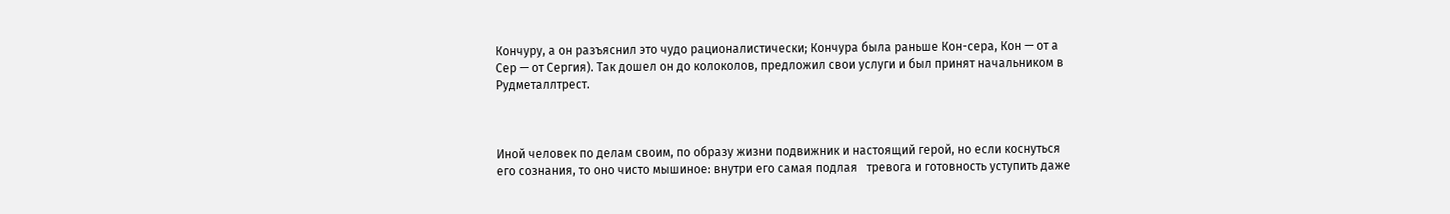Кончуру, а он разъяснил это чудо рационалистически; Кончура была раньше Кон-сера, Кон — от а Сер — от Сергия). Так дошел он до колоколов, предложил свои услуги и был принят начальником в Рудметаллтрест.



Иной человек по делам своим, по образу жизни подвижник и настоящий герой, но если коснуться его сознания, то оно чисто мышиное: внутри его самая подлая   тревога и готовность уступить даже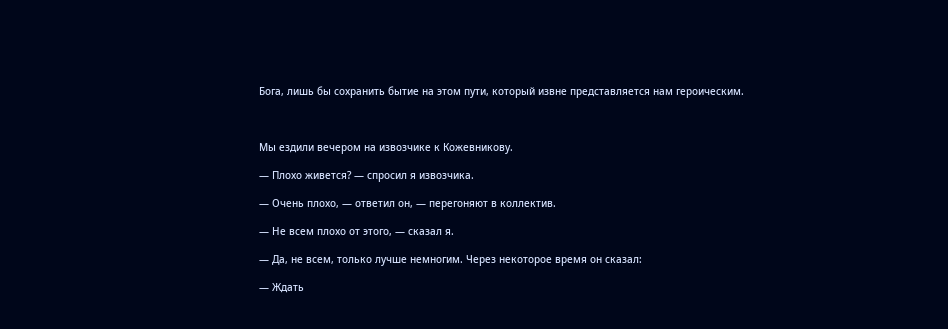Бога, лишь бы сохранить бытие на этом пути, который извне представляется нам героическим.



Мы ездили вечером на извозчике к Кожевникову.

— Плохо живется? — спросил я извозчика.

— Очень плохо, — ответил он, — перегоняют в коллектив.

— Не всем плохо от этого, — сказал я.

— Да, не всем, только лучше немногим. Через некоторое время он сказал:

— Ждать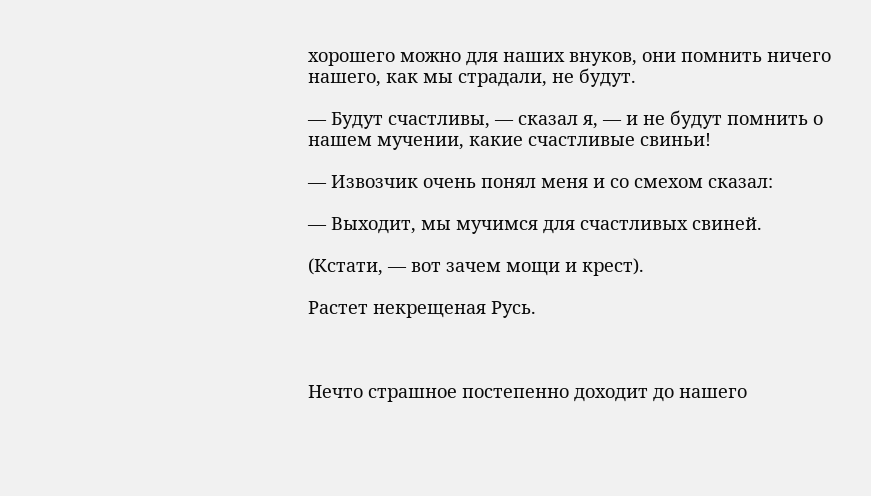хорошего можно для наших внуков, они помнить ничего нашего, как мы страдали, не будут.

— Будут счастливы, — сказал я, — и не будут помнить о нашем мучении, какие счастливые свиньи!

— Извозчик очень понял меня и со смехом сказал:

— Выходит, мы мучимся для счастливых свиней.

(Кстати, — вот зачем мощи и крест).

Растет некрещеная Русь.



Нечто страшное постепенно доходит до нашего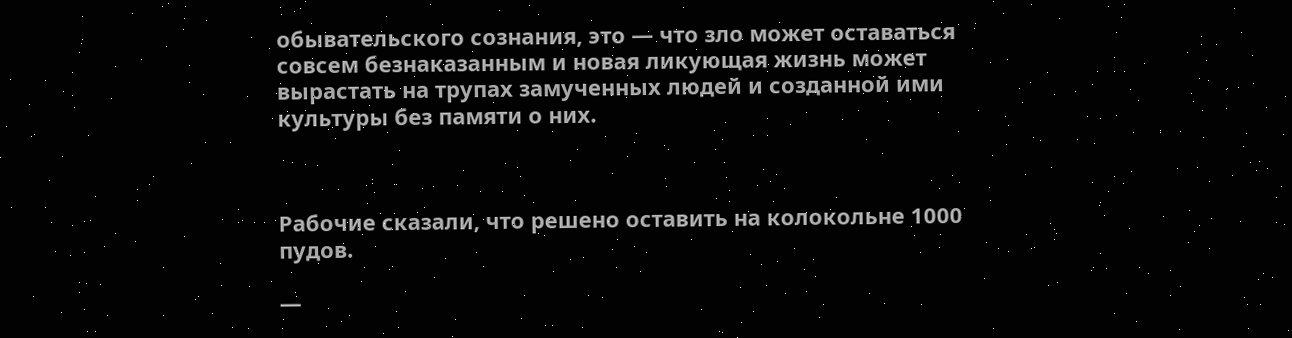обывательского сознания, это — что зло может оставаться совсем безнаказанным и новая ликующая жизнь может вырастать на трупах замученных людей и созданной ими культуры без памяти о них.



Рабочие сказали, что решено оставить на колокольне 1000 пудов.

—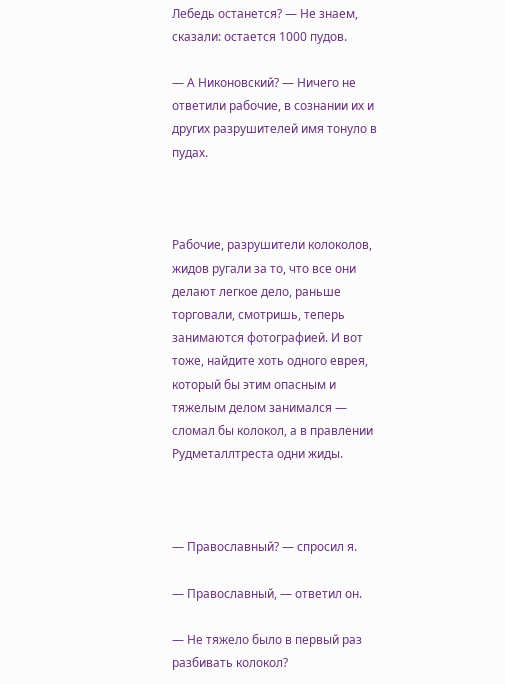Лебедь останется? — Не знаем, сказали: остается 1000 пудов.

— А Никоновский? — Ничего не ответили рабочие, в сознании их и других разрушителей имя тонуло в пудах.



Рабочие, разрушители колоколов, жидов ругали за то, что все они делают легкое дело, раньше торговали, смотришь, теперь занимаются фотографией. И вот тоже, найдите хоть одного еврея, который бы этим опасным и тяжелым делом занимался — сломал бы колокол, а в правлении Рудметаллтреста одни жиды.



— Православный? — спросил я.

— Православный, — ответил он.

— Не тяжело было в первый раз разбивать колокол?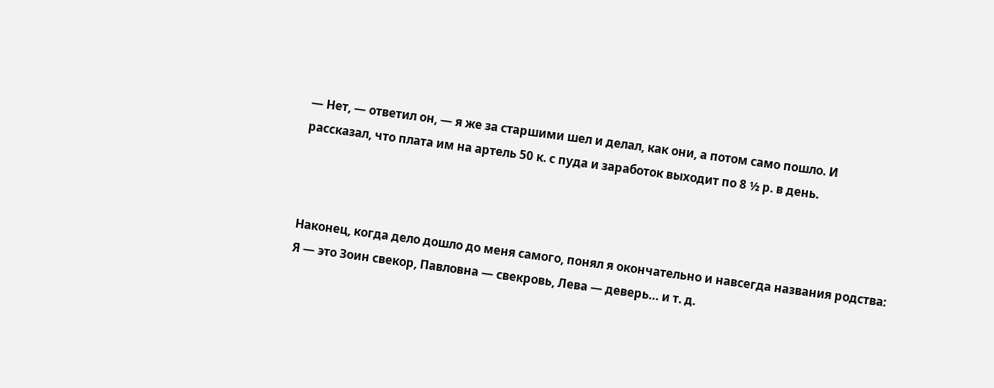— Нет, — ответил он, — я же за старшими шел и делал, как они, а потом само пошло. И рассказал, что плата им на артель 50 к. с пуда и заработок выходит по 8 ½ р. в день.



Наконец, когда дело дошло до меня самого, понял я окончательно и навсегда названия родства: Я — это Зоин свекор, Павловна — свекровь, Лева — деверь… и т. д.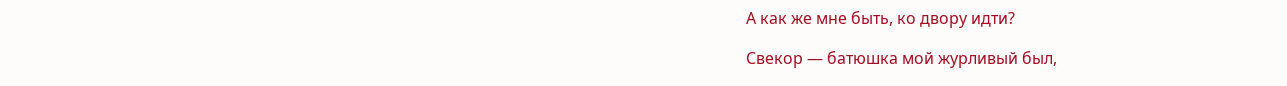А как же мне быть, ко двору идти?

Свекор — батюшка мой журливый был,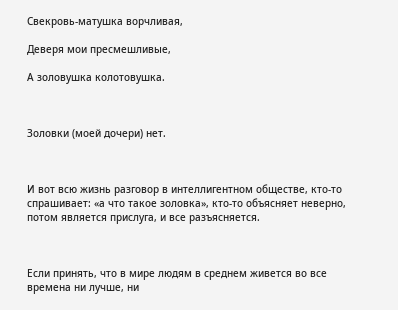Свекровь-матушка ворчливая,

Деверя мои пресмешливые,

А золовушка колотовушка.



Золовки (моей дочери) нет.



И вот всю жизнь разговор в интеллигентном обществе, кто-то спрашивает: «а что такое золовка», кто-то объясняет неверно, потом является прислуга, и все разъясняется.



Если принять, что в мире людям в среднем живется во все времена ни лучше, ни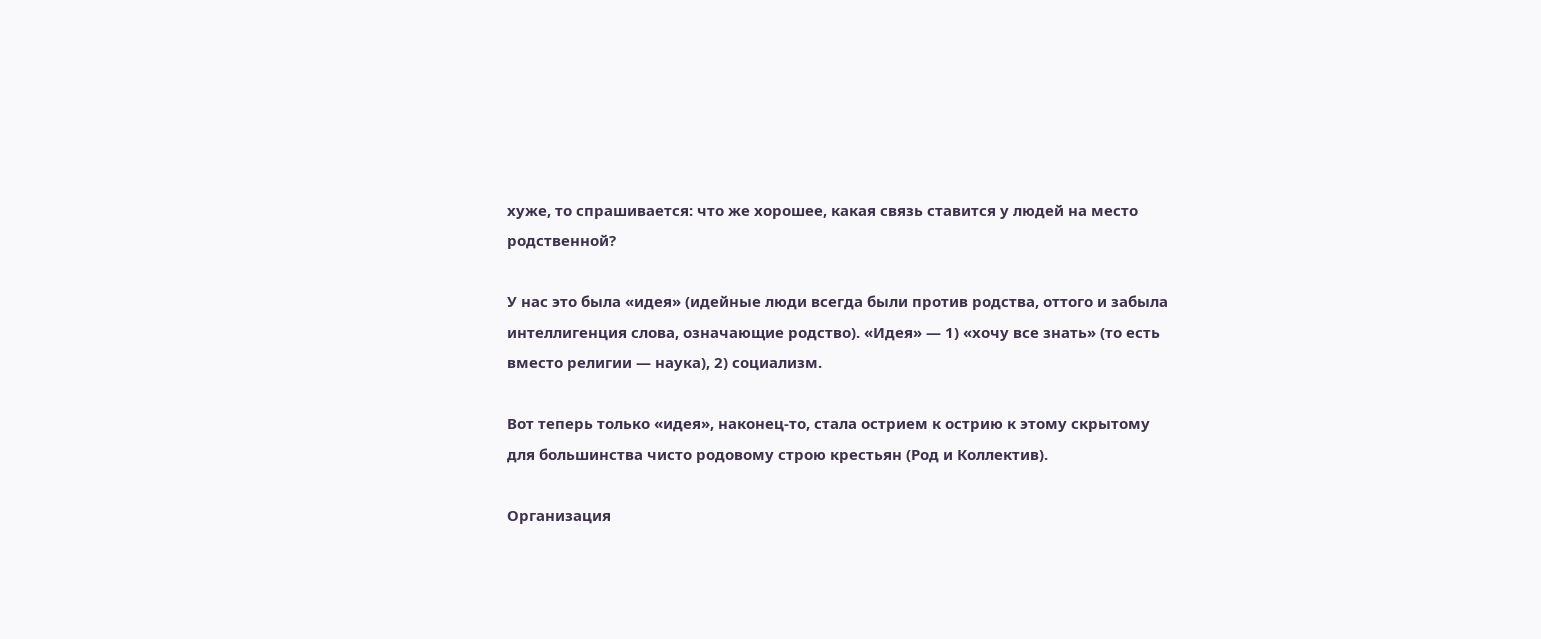хуже, то спрашивается: что же хорошее, какая связь ставится у людей на место родственной?

У нас это была «идея» (идейные люди всегда были против родства, оттого и забыла интеллигенция слова, означающие родство). «Идея» — 1) «хочу все знать» (то есть вместо религии — наука), 2) социализм.

Вот теперь только «идея», наконец-то, стала острием к острию к этому скрытому для большинства чисто родовому строю крестьян (Род и Коллектив).

Организация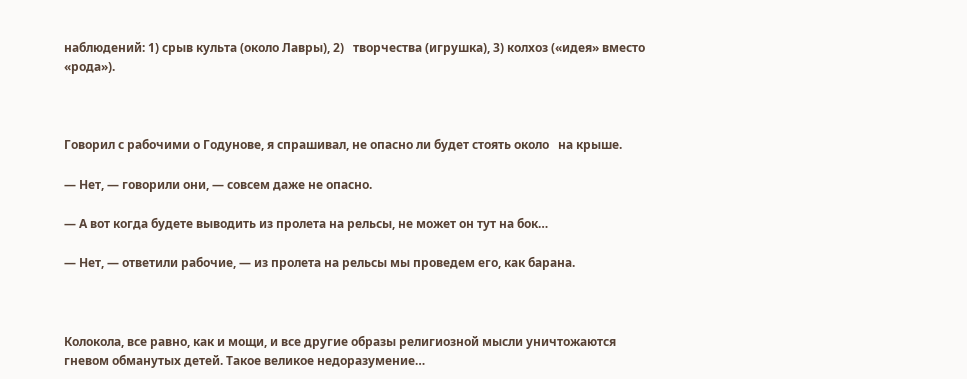наблюдений: 1) срыв культа (около Лавры), 2)   творчества (игрушка), 3) колхоз («идея» вместо «рода»).



Говорил с рабочими о Годунове, я спрашивал, не опасно ли будет стоять около   на крыше.

— Нет, — говорили они, — совсем даже не опасно.

— А вот когда будете выводить из пролета на рельсы, не может он тут на бок…

— Нет, — ответили рабочие, — из пролета на рельсы мы проведем его, как барана.



Колокола, все равно, как и мощи, и все другие образы религиозной мысли уничтожаются гневом обманутых детей. Такое великое недоразумение…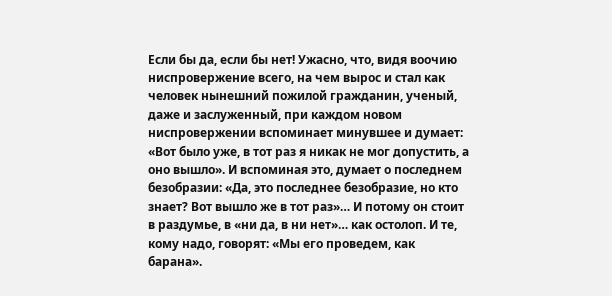Если бы да, если бы нет! Ужасно, что, видя воочию ниспровержение всего, на чем вырос и стал как человек нынешний пожилой гражданин, ученый, даже и заслуженный, при каждом новом ниспровержении вспоминает минувшее и думает: «Вот было уже, в тот раз я никак не мог допустить, а оно вышло». И вспоминая это, думает о последнем безобразии: «Да, это последнее безобразие, но кто знает? Вот вышло же в тот раз»… И потому он стоит в раздумье, в «ни да, в ни нет»… как остолоп. И те, кому надо, говорят: «Мы его проведем, как барана».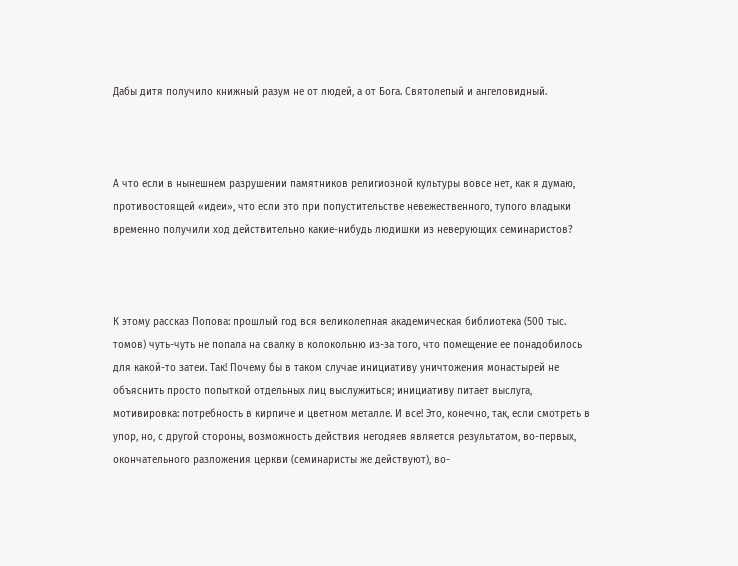Дабы дитя получило книжный разум не от людей, а от Бога. Святолепый и ангеловидный.



А что если в нынешнем разрушении памятников религиозной культуры вовсе нет, как я думаю, противостоящей «идеи», что если это при попустительстве невежественного, тупого владыки временно получили ход действительно какие-нибудь людишки из неверующих семинаристов?



К этому рассказ Попова: прошлый год вся великолепная академическая библиотека (500 тыс. томов) чуть-чуть не попала на свалку в колокольню из-за того, что помещение ее понадобилось для какой-то затеи. Так! Почему бы в таком случае инициативу уничтожения монастырей не объяснить просто попыткой отдельных лиц выслужиться; инициативу питает выслуга, мотивировка: потребность в кирпиче и цветном металле. И все! Это, конечно, так, если смотреть в упор, но, с другой стороны, возможность действия негодяев является результатом, во-первых, окончательного разложения церкви (семинаристы же действуют), во-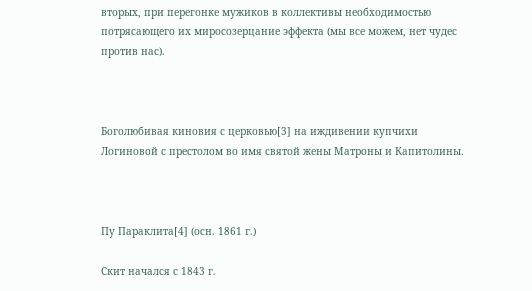вторых, при перегонке мужиков в коллективы необходимостью потрясающего их миросозерцание эффекта (мы все можем, нет чудес против нас).



Боголюбивая киновия с церковью[3] на иждивении купчихи Логиновой с престолом во имя святой жены Матроны и Капитолины.



Пу Параклита[4] (осн. 1861 г.)

Скит начался с 1843 г.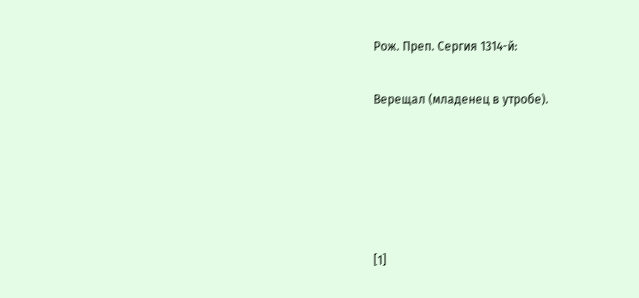Рож. Преп. Сергия 1314-й:

Верещал (младенец в утробе).





[1]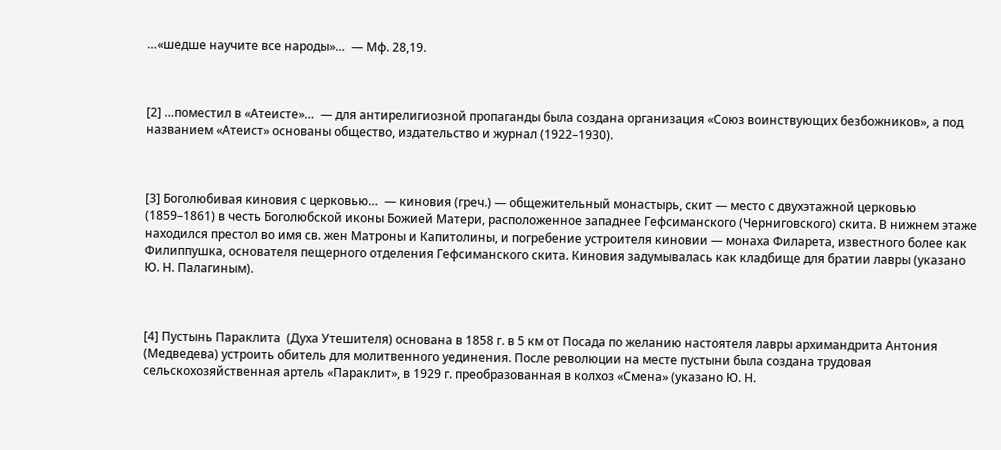…«шедше научите все народы»…  — Мф. 28,19.



[2] …поместил в «Атеисте»…  — для антирелигиозной пропаганды была создана организация «Союз воинствующих безбожников», а под названием «Атеист» основаны общество, издательство и журнал (1922–1930).



[3] Боголюбивая киновия с церковью…  — киновия (греч.) — общежительный монастырь, скит — место с двухэтажной церковью (1859–1861) в честь Боголюбской иконы Божией Матери, расположенное западнее Гефсиманского (Черниговского) скита. В нижнем этаже находился престол во имя св. жен Матроны и Капитолины, и погребение устроителя киновии — монаха Филарета, известного более как Филиппушка, основателя пещерного отделения Гефсиманского скита. Киновия задумывалась как кладбище для братии лавры (указано Ю. Н. Палагиным).



[4] Пустынь Параклита  (Духа Утешителя) основана в 1858 г. в 5 км от Посада по желанию настоятеля лавры архимандрита Антония (Медведева) устроить обитель для молитвенного уединения. После революции на месте пустыни была создана трудовая сельскохозяйственная артель «Параклит», в 1929 г. преобразованная в колхоз «Смена» (указано Ю. Н.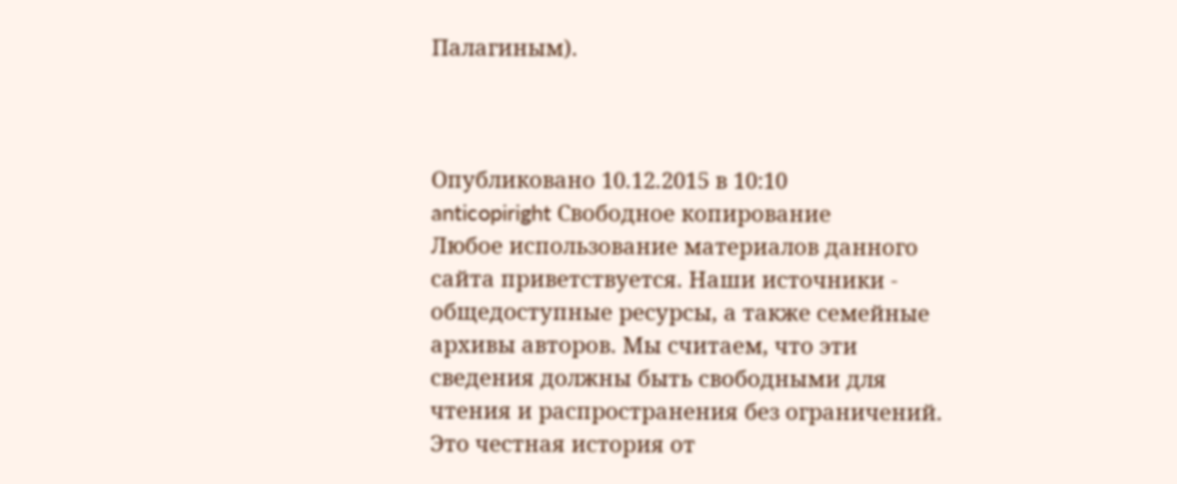Палагиным).



Опубликовано 10.12.2015 в 10:10
anticopiright Свободное копирование
Любое использование материалов данного сайта приветствуется. Наши источники - общедоступные ресурсы, а также семейные архивы авторов. Мы считаем, что эти сведения должны быть свободными для чтения и распространения без ограничений. Это честная история от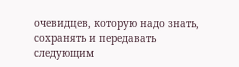очевидцев, которую надо знать, сохранять и передавать следующим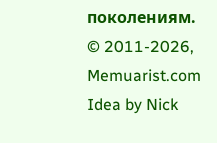поколениям.
© 2011-2026, Memuarist.com
Idea by Nick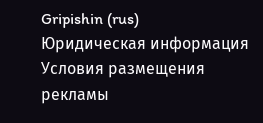Gripishin (rus)
Юридическая информация
Условия размещения рекламы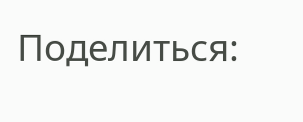Поделиться: